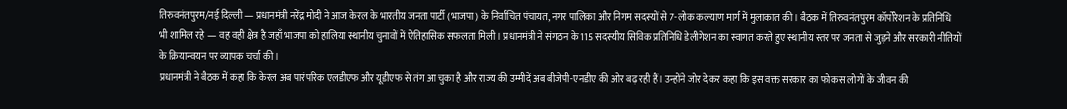तिरुवनंतपुरम/नई दिल्ली — प्रधानमंत्री नरेंद्र मोदी ने आज केरल के भारतीय जनता पार्टी (भाजपा) के निर्वाचित पंचायत, नगर पालिका और निगम सदस्यों से 7-लोक कल्याण मार्ग में मुलाकात की। बैठक में तिरुवनंतपुरम कॉर्पोरेशन के प्रतिनिधि भी शामिल रहे — वह वही क्षेत्र है जहाँ भाजपा को हालिया स्थानीय चुनावों में ऐतिहासिक सफलता मिली। प्रधानमंत्री ने संगठन के 115 सदस्यीय सिविक प्रतिनिधि डेलीगेशन का स्वागत करते हुए स्थानीय स्तर पर जनता से जुड़ने और सरकारी नीतियों के क्रियान्वयन पर व्यापक चर्चा की।
प्रधानमंत्री ने बैठक में कहा कि केरल अब पारंपरिक एलडीएफ और यूडीएफ से तंग आ चुका है और राज्य की उम्मीदें अब बीजेपी-एनडीए की ओर बढ़ रही हैं। उन्होंने जोर देकर कहा कि इस वक्त सरकार का फोकस लोगों के जीवन की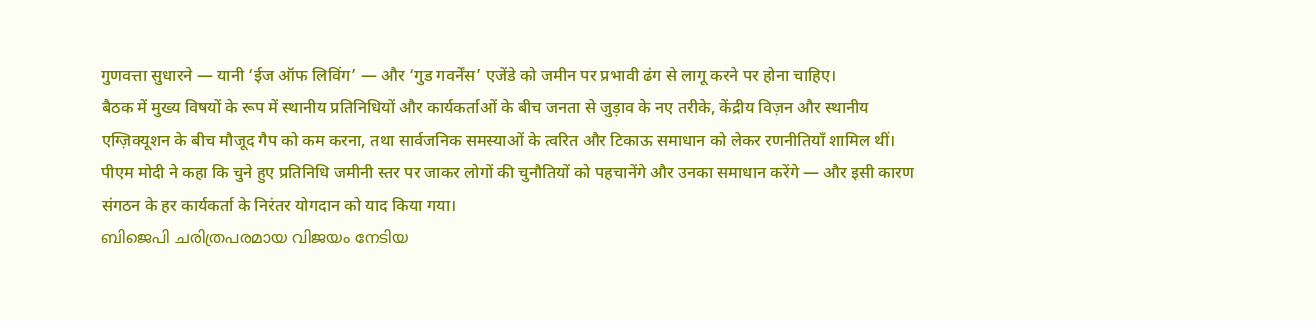गुणवत्ता सुधारने — यानी ‘ईज ऑफ लिविंग’ — और ‘गुड गवर्नेंस’ एजेंडे को जमीन पर प्रभावी ढंग से लागू करने पर होना चाहिए।
बैठक में मुख्य विषयों के रूप में स्थानीय प्रतिनिधियों और कार्यकर्ताओं के बीच जनता से जुड़ाव के नए तरीके, केंद्रीय विज़न और स्थानीय एग्ज़िक्यूशन के बीच मौजूद गैप को कम करना, तथा सार्वजनिक समस्याओं के त्वरित और टिकाऊ समाधान को लेकर रणनीतियाँ शामिल थीं। पीएम मोदी ने कहा कि चुने हुए प्रतिनिधि जमीनी स्तर पर जाकर लोगों की चुनौतियों को पहचानेंगे और उनका समाधान करेंगे — और इसी कारण संगठन के हर कार्यकर्ता के निरंतर योगदान को याद किया गया।
ബിജെപി ചരിത്രപരമായ വിജയം നേടിയ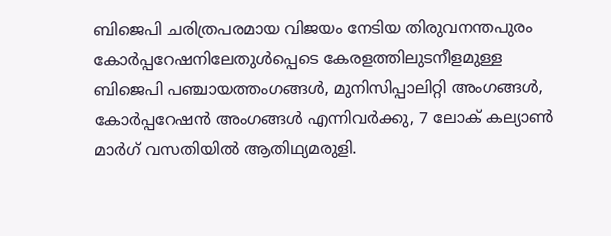ബിജെപി ചരിത്രപരമായ വിജയം നേടിയ തിരുവനന്തപുരം കോർപ്പറേഷനിലേതുൾപ്പെടെ കേരളത്തിലുടനീളമുള്ള ബിജെപി പഞ്ചായത്തംഗങ്ങൾ, മുനിസിപ്പാലിറ്റി അംഗങ്ങൾ, കോർപ്പറേഷൻ അംഗങ്ങൾ എന്നിവർക്കു, 7 ലോക് കല്യാൺ മാർഗ് വസതിയിൽ ആതിഥ്യമരുളി.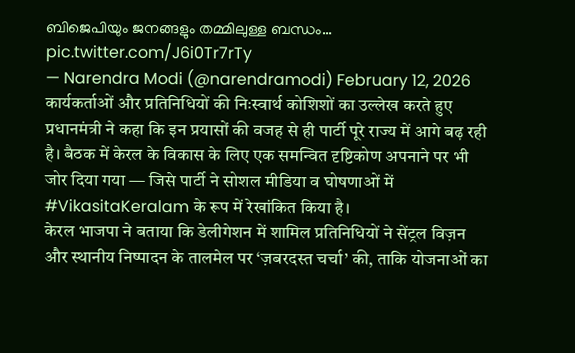ബിജെപിയും ജനങ്ങളും തമ്മിലുള്ള ബന്ധം… pic.twitter.com/J6i0Tr7rTy
— Narendra Modi (@narendramodi) February 12, 2026
कार्यकर्ताओं और प्रतिनिधियों की निःस्वार्थ कोशिशों का उल्लेख करते हुए प्रधानमंत्री ने कहा कि इन प्रयासों की वजह से ही पार्टी पूरे राज्य में आगे बढ़ रही है। बैठक में केरल के विकास के लिए एक समन्वित दृष्टिकोण अपनाने पर भी जोर दिया गया — जिसे पार्टी ने सोशल मीडिया व घोषणाओं में #VikasitaKeralam के रूप में रेखांकित किया है।
केरल भाजपा ने बताया कि डेलीगेशन में शामिल प्रतिनिधियों ने सेंट्रल विज़न और स्थानीय निष्पादन के तालमेल पर ‘ज़बरदस्त चर्चा’ की, ताकि योजनाओं का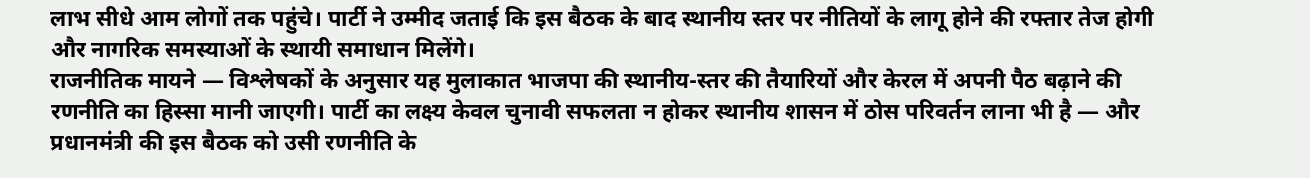लाभ सीधे आम लोगों तक पहुंचे। पार्टी ने उम्मीद जताई कि इस बैठक के बाद स्थानीय स्तर पर नीतियों के लागू होने की रफ्तार तेज होगी और नागरिक समस्याओं के स्थायी समाधान मिलेंगे।
राजनीतिक मायने — विश्लेषकों के अनुसार यह मुलाकात भाजपा की स्थानीय-स्तर की तैयारियों और केरल में अपनी पैठ बढ़ाने की रणनीति का हिस्सा मानी जाएगी। पार्टी का लक्ष्य केवल चुनावी सफलता न होकर स्थानीय शासन में ठोस परिवर्तन लाना भी है — और प्रधानमंत्री की इस बैठक को उसी रणनीति के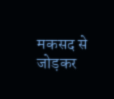मकसद से जोड़कर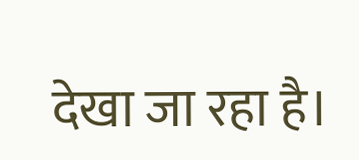देखा जा रहा है।